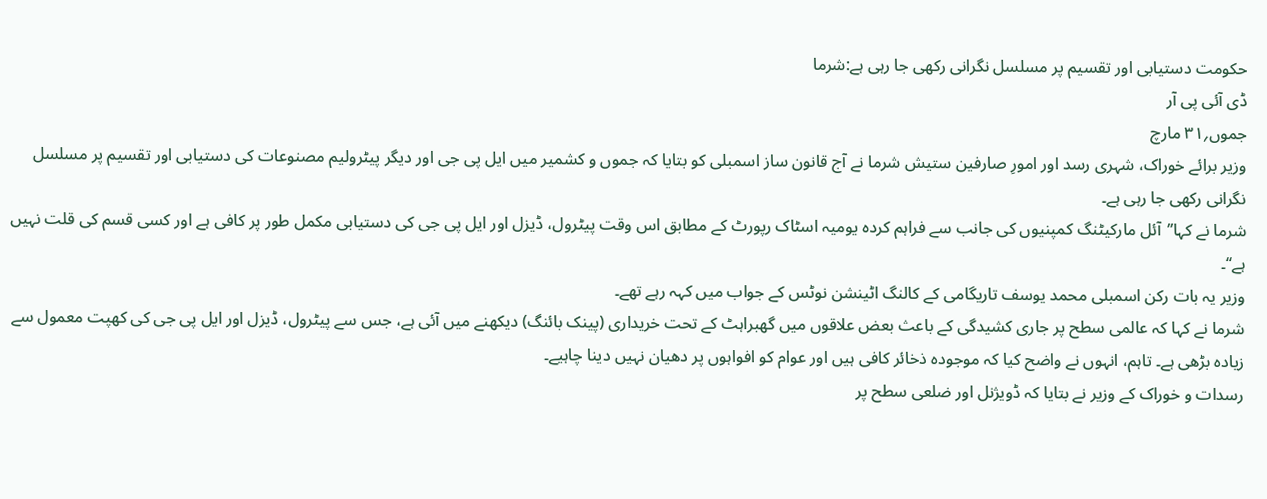حکومت دستیابی اور تقسیم پر مسلسل نگرانی رکھی جا رہی ہے:شرما
ڈی آئی پی آر
جموں؍۳۱ مارچ
وزیر برائے خوراک، شہری رسد اور امورِ صارفین ستیش شرما نے آج قانون ساز اسمبلی کو بتایا کہ جموں و کشمیر میں ایل پی جی اور دیگر پیٹرولیم مصنوعات کی دستیابی اور تقسیم پر مسلسل نگرانی رکھی جا رہی ہے۔
شرما نے کہا’’آئل مارکیٹنگ کمپنیوں کی جانب سے فراہم کردہ یومیہ اسٹاک رپورٹ کے مطابق اس وقت پیٹرول، ڈیزل اور ایل پی جی کی دستیابی مکمل طور پر کافی ہے اور کسی قسم کی قلت نہیں ہے‘‘۔
وزیر یہ بات رکن اسمبلی محمد یوسف تاریگامی کے کالنگ اٹینشن نوٹس کے جواب میں کہہ رہے تھے۔
شرما نے کہا کہ عالمی سطح پر جاری کشیدگی کے باعث بعض علاقوں میں گھبراہٹ کے تحت خریداری (پینک بائنگ) دیکھنے میں آئی ہے، جس سے پیٹرول، ڈیزل اور ایل پی جی کی کھپت معمول سے زیادہ بڑھی ہے۔ تاہم، انہوں نے واضح کیا کہ موجودہ ذخائر کافی ہیں اور عوام کو افواہوں پر دھیان نہیں دینا چاہیے۔
رسدات و خوراک کے وزیر نے بتایا کہ ڈویژنل اور ضلعی سطح پر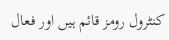کنٹرول رومز قائم ہیں اور فعال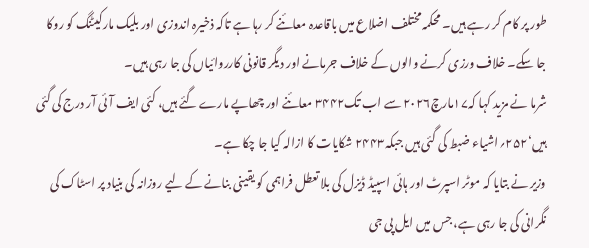طور پر کام کر رہے ہیں۔ محکمہ مختلف اضلاع میں باقاعدہ معائنے کر رہا ہے تاکہ ذخیرہ اندوزی اور بلیک مارکیٹنگ کو روکا جا سکے۔ خلاف ورزی کرنے والوں کے خلاف جرمانے اور دیگر قانونی کارروائیاں کی جا رہی ہیں۔
شرما نے مزید کہا کہ۱۷مارچ۲۰۲۶ سے اب تک۳۴۴۲ معائنے اور چھاپے مارے گئے ہیں، کئی ایف آئی آر درج کی گئی ہیں‘۲۵۲؍اشیاء ضبط کی گئی ہیں جبکہ۲۴۴۳ شکایات کا ازالہ کیا جا چکا ہے۔
وزیر نے بتایا کہ موٹر اسپرٹ اور ہائی اسپیڈ ڈیزل کی بلا تعطل فراہمی کو یقینی بنانے کے لیے روزانہ کی بنیاد پر اسٹاک کی نگرانی کی جا رہی ہے، جس میں ایل پی جی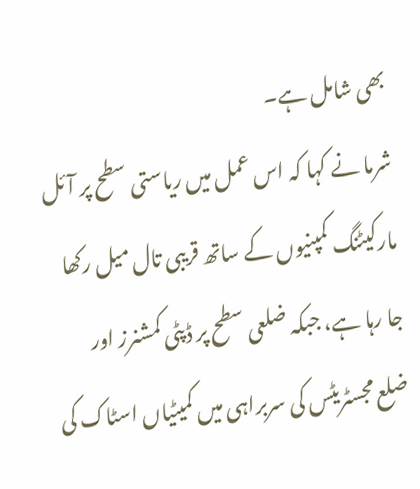بھی شامل ہے۔
شرما نے کہا کہ اس عمل میں ریاستی سطح پر آئل مارکیٹنگ کمپنیوں کے ساتھ قریبی تال میل رکھا جا رہا ہے، جبکہ ضلعی سطح پر ڈپٹی کمشنرز اور ضلع مجسٹریٹس کی سربراہی میں کمیٹیاں اسٹاک کی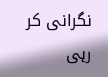نگرانی کر رہی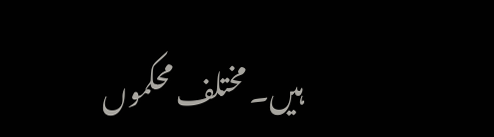ہیں۔ مختلف محکموں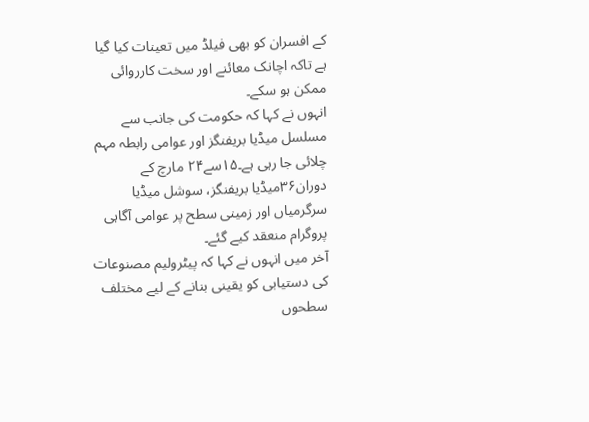کے افسران کو بھی فیلڈ میں تعینات کیا گیا ہے تاکہ اچانک معائنے اور سخت کارروائی ممکن ہو سکے۔
انہوں نے کہا کہ حکومت کی جانب سے مسلسل میڈیا بریفنگز اور عوامی رابطہ مہم چلائی جا رہی ہے۔۱۵سے۲۴ مارچ کے دوران۳۶میڈیا بریفنگز، سوشل میڈیا سرگرمیاں اور زمینی سطح پر عوامی آگاہی پروگرام منعقد کیے گئے۔
آخر میں انہوں نے کہا کہ پیٹرولیم مصنوعات کی دستیابی کو یقینی بنانے کے لیے مختلف سطحوں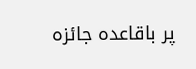پر باقاعدہ جائزہ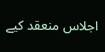اجلاس منعقد کیے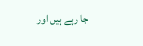جا رہے ہیں اور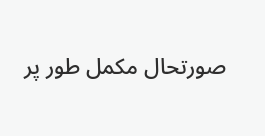صورتحال مکمل طور پر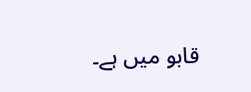قابو میں ہے۔